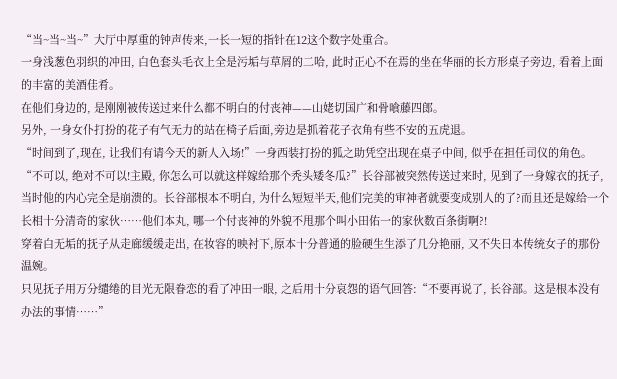“当~当~当~”大厅中厚重的钟声传来,一长一短的指针在12这个数字处重合。
一身浅葱色羽织的冲田, 白色套头毛衣上全是污垢与草屑的二哈, 此时正心不在焉的坐在华丽的长方形桌子旁边, 看着上面的丰富的美酒佳肴。
在他们身边的, 是刚刚被传送过来什么都不明白的付丧神——山姥切国广和骨喰藤四郎。
另外, 一身女仆打扮的花子有气无力的站在椅子后面,旁边是抓着花子衣角有些不安的五虎退。
“时间到了,现在, 让我们有请今天的新人入场!”一身西装打扮的狐之助凭空出现在桌子中间, 似乎在担任司仪的角色。
“不可以, 绝对不可以!主殿, 你怎么可以就这样嫁给那个秃头矮冬瓜?”长谷部被突然传送过来时, 见到了一身嫁衣的抚子,当时他的内心完全是崩溃的。长谷部根本不明白, 为什么短短半天,他们完美的审神者就要变成别人的了?而且还是嫁给一个长相十分清奇的家伙……他们本丸, 哪一个付丧神的外貌不甩那个叫小田佑一的家伙数百条街啊?!
穿着白无垢的抚子从走廊缓缓走出, 在妆容的映衬下,原本十分普通的脸硬生生添了几分艳丽, 又不失日本传统女子的那份温婉。
只见抚子用万分缱绻的目光无限眷恋的看了冲田一眼, 之后用十分哀怨的语气回答:“不要再说了, 长谷部。这是根本没有办法的事情……”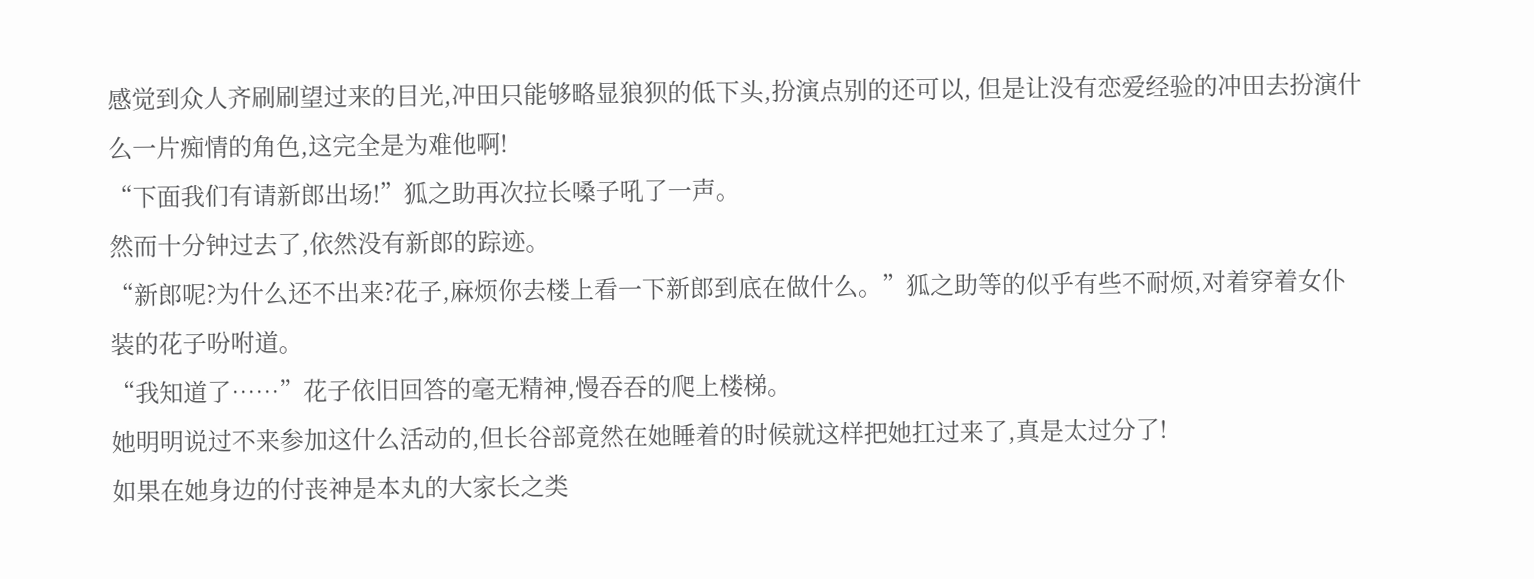感觉到众人齐刷刷望过来的目光,冲田只能够略显狼狈的低下头,扮演点别的还可以, 但是让没有恋爱经验的冲田去扮演什么一片痴情的角色,这完全是为难他啊!
“下面我们有请新郎出场!”狐之助再次拉长嗓子吼了一声。
然而十分钟过去了,依然没有新郎的踪迹。
“新郎呢?为什么还不出来?花子,麻烦你去楼上看一下新郎到底在做什么。”狐之助等的似乎有些不耐烦,对着穿着女仆装的花子吩咐道。
“我知道了……”花子依旧回答的毫无精神,慢吞吞的爬上楼梯。
她明明说过不来参加这什么活动的,但长谷部竟然在她睡着的时候就这样把她扛过来了,真是太过分了!
如果在她身边的付丧神是本丸的大家长之类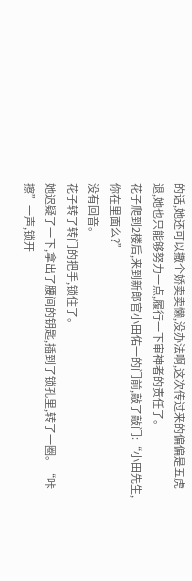的话,她还可以撒个娇卖卖懒,没办法啊,这次传过来的偏偏是五虎退,她也只能够努力一点,履行一下审神者的责任了。
花子爬到2楼后,来到新郎官小田佑一的门前,敲了敲门:“小田先生,你在里面么?”
没有回音。
花子转了转门的把手,锁住了。
她迟疑了一下,拿出了腰间的钥匙,插到了锁孔里,转了一圈。“咔擦”一声,锁开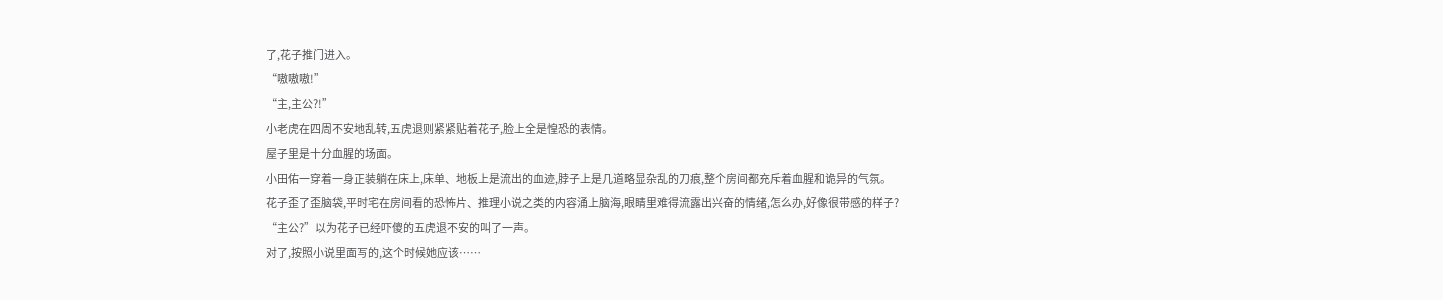了,花子推门进入。
“嗷嗷嗷!”
“主,主公?!”
小老虎在四周不安地乱转,五虎退则紧紧贴着花子,脸上全是惶恐的表情。
屋子里是十分血腥的场面。
小田佑一穿着一身正装躺在床上,床单、地板上是流出的血迹,脖子上是几道略显杂乱的刀痕,整个房间都充斥着血腥和诡异的气氛。
花子歪了歪脑袋,平时宅在房间看的恐怖片、推理小说之类的内容涌上脑海,眼睛里难得流露出兴奋的情绪,怎么办,好像很带感的样子?
“主公?”以为花子已经吓傻的五虎退不安的叫了一声。
对了,按照小说里面写的,这个时候她应该……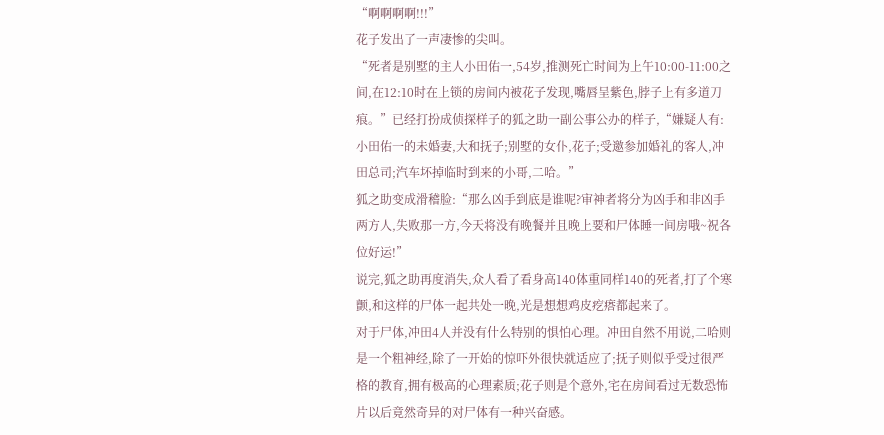“啊啊啊啊!!!”
花子发出了一声凄惨的尖叫。
“死者是别墅的主人小田佑一,54岁,推测死亡时间为上午10:00-11:00之间,在12:10时在上锁的房间内被花子发现,嘴唇呈紫色,脖子上有多道刀痕。”已经打扮成侦探样子的狐之助一副公事公办的样子,“嫌疑人有:小田佑一的未婚妻,大和抚子;别墅的女仆,花子;受邀参加婚礼的客人,冲田总司;汽车坏掉临时到来的小哥,二哈。”
狐之助变成滑稽脸:“那么凶手到底是谁呢?审神者将分为凶手和非凶手两方人,失败那一方,今天将没有晚餐并且晚上要和尸体睡一间房哦~祝各位好运!”
说完,狐之助再度消失,众人看了看身高140体重同样140的死者,打了个寒颤,和这样的尸体一起共处一晚,光是想想鸡皮疙瘩都起来了。
对于尸体,冲田4人并没有什么特别的惧怕心理。冲田自然不用说,二哈则是一个粗神经,除了一开始的惊吓外很快就适应了;抚子则似乎受过很严格的教育,拥有极高的心理素质;花子则是个意外,宅在房间看过无数恐怖片以后竟然奇异的对尸体有一种兴奋感。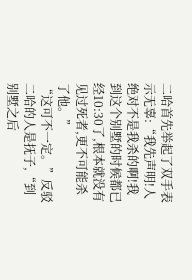二哈首先举起了双手表示无辜:“我先声明!人绝对不是我杀的啊!我到这个别墅的时候都已经10:30了,根本就没有见过死者,更不可能杀了他。”
“这可不一定。”反驳二哈的人是抚子,“到别墅之后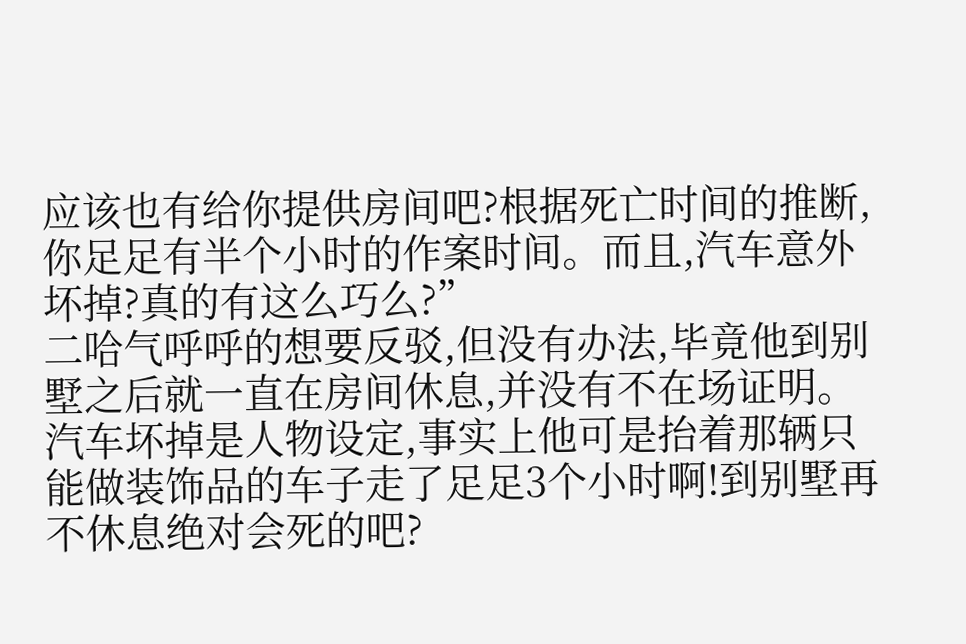应该也有给你提供房间吧?根据死亡时间的推断,你足足有半个小时的作案时间。而且,汽车意外坏掉?真的有这么巧么?”
二哈气呼呼的想要反驳,但没有办法,毕竟他到别墅之后就一直在房间休息,并没有不在场证明。
汽车坏掉是人物设定,事实上他可是抬着那辆只能做装饰品的车子走了足足3个小时啊!到别墅再不休息绝对会死的吧?